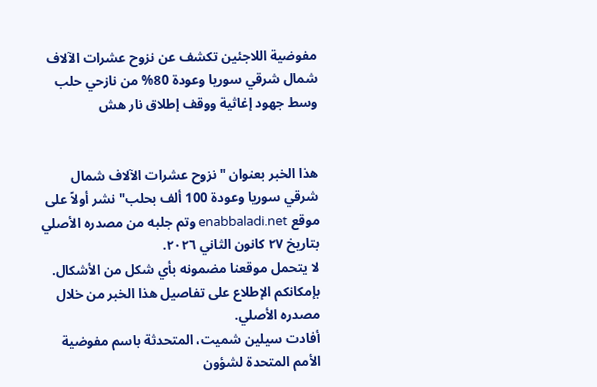مفوضية اللاجئين تكشف عن نزوح عشرات الآلاف شمال شرقي سوريا وعودة 80% من نازحي حلب وسط جهود إغاثية ووقف إطلاق نار هش


هذا الخبر بعنوان "نزوح عشرات الآلاف شمال شرقي سوريا وعودة 100 ألف بحلب" نشر أولاً على موقع enabbaladi.net وتم جلبه من مصدره الأصلي بتاريخ ٢٧ كانون الثاني ٢٠٢٦.
لا يتحمل موقعنا مضمونه بأي شكل من الأشكال. بإمكانكم الإطلاع على تفاصيل هذا الخبر من خلال مصدره الأصلي.
أفادت سيلين شميت، المتحدثة باسم مفوضية الأمم المتحدة لشؤون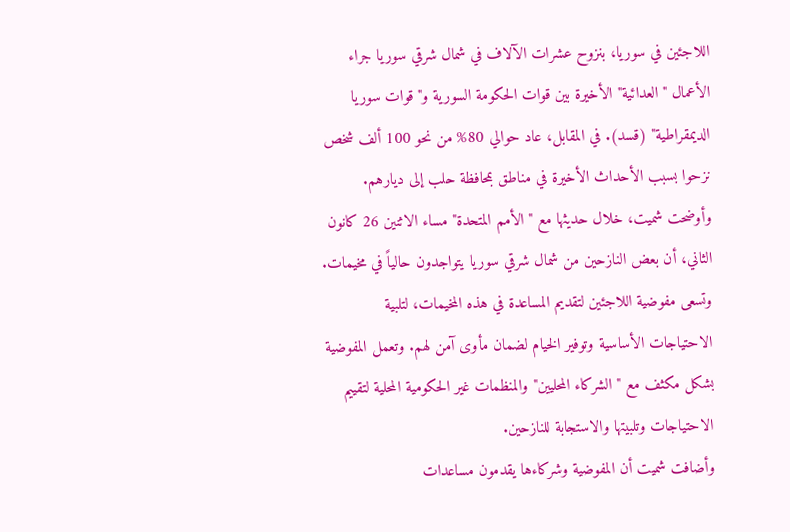اللاجئين في سوريا، بنزوح عشرات الآلاف في شمال شرقي سوريا جراء الأعمال "العدائية" الأخيرة بين قوات الحكومة السورية و"قوات سوريا الديمقراطية" (قسد). في المقابل، عاد حوالي 80% من نحو 100 ألف شخص نزحوا بسبب الأحداث الأخيرة في مناطق بمحافظة حلب إلى ديارهم.
وأوضحت شميت، خلال حديثها مع "الأمم المتحدة" مساء الاثنين 26 كانون الثاني، أن بعض النازحين من شمال شرقي سوريا يتواجدون حالياً في مخيمات. وتسعى مفوضية اللاجئين لتقديم المساعدة في هذه المخيمات، لتلبية الاحتياجات الأساسية وتوفير الخيام لضمان مأوى آمن لهم. وتعمل المفوضية بشكل مكثف مع "الشركاء المحليين" والمنظمات غير الحكومية المحلية لتقييم الاحتياجات وتلبيتها والاستجابة للنازحين.
وأضافت شميت أن المفوضية وشركاءها يقدمون مساعدات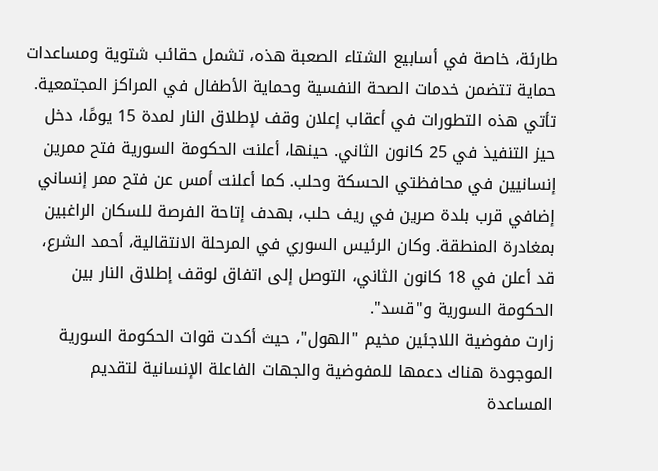طارئة، خاصة في أسابيع الشتاء الصعبة هذه، تشمل حقائب شتوية ومساعدات حماية تتضمن خدمات الصحة النفسية وحماية الأطفال في المراكز المجتمعية.
تأتي هذه التطورات في أعقاب إعلان وقف لإطلاق النار لمدة 15 يومًا، دخل حيز التنفيذ في 25 كانون الثاني. حينها، أعلنت الحكومة السورية فتح ممرين إنسانيين في محافظتي الحسكة وحلب. كما أعلنت أمس عن فتح ممر إنساني إضافي قرب بلدة صرين في ريف حلب، بهدف إتاحة الفرصة للسكان الراغبين بمغادرة المنطقة. وكان الرئيس السوري في المرحلة الانتقالية، أحمد الشرع، قد أعلن في 18 كانون الثاني، التوصل إلى اتفاق لوقف إطلاق النار بين الحكومة السورية و"قسد".
زارت مفوضية اللاجئين مخيم "الهول"، حيث أكدت قوات الحكومة السورية الموجودة هناك دعمها للمفوضية والجهات الفاعلة الإنسانية لتقديم المساعدة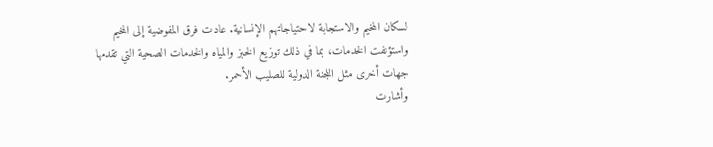لسكان المخيم والاستجابة لاحتياجاتهم الإنسانية. عادت فرق المفوضية إلى المخيم واستؤنفت الخدمات، بما في ذلك توزيع الخبز والمياه والخدمات الصحية التي تقدمها جهات أخرى مثل اللجنة الدولية للصليب الأحمر.
وأشارت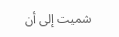شميت إلى أن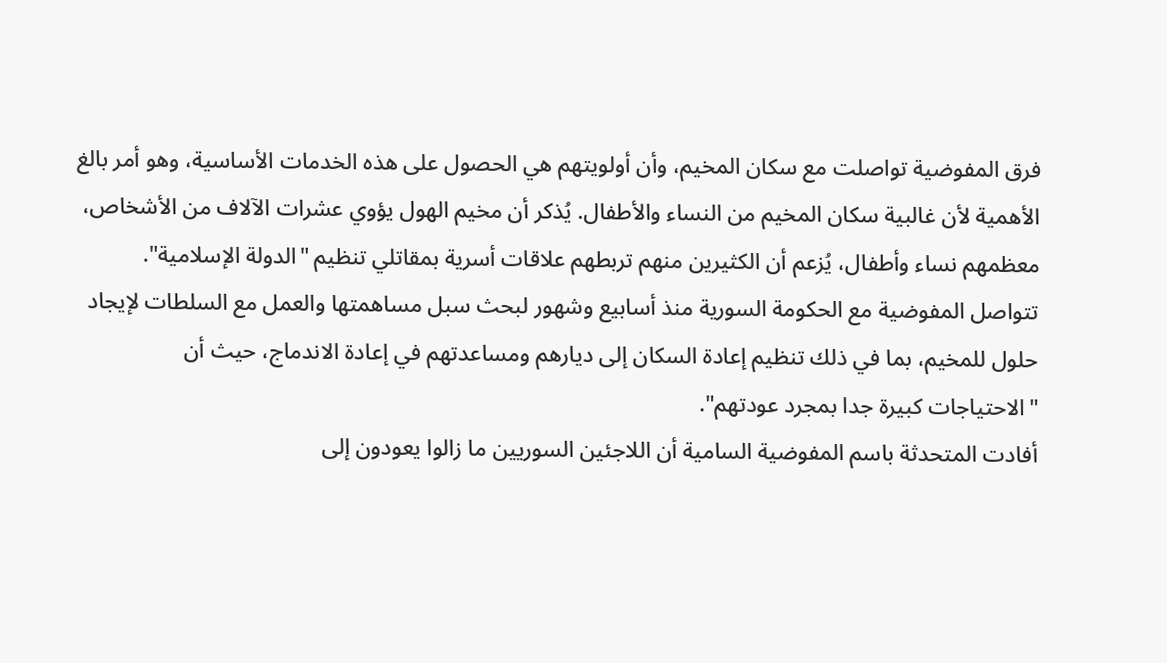فرق المفوضية تواصلت مع سكان المخيم، وأن أولويتهم هي الحصول على هذه الخدمات الأساسية، وهو أمر بالغ الأهمية لأن غالبية سكان المخيم من النساء والأطفال. يُذكر أن مخيم الهول يؤوي عشرات الآلاف من الأشخاص، معظمهم نساء وأطفال، يُزعم أن الكثيرين منهم تربطهم علاقات أسرية بمقاتلي تنظيم "الدولة الإسلامية". تتواصل المفوضية مع الحكومة السورية منذ أسابيع وشهور لبحث سبل مساهمتها والعمل مع السلطات لإيجاد حلول للمخيم، بما في ذلك تنظيم إعادة السكان إلى ديارهم ومساعدتهم في إعادة الاندماج، حيث أن "الاحتياجات كبيرة جدا بمجرد عودتهم".
أفادت المتحدثة باسم المفوضية السامية أن اللاجئين السوريين ما زالوا يعودون إلى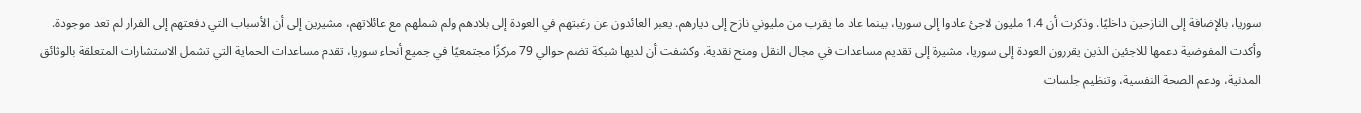سوريا، بالإضافة إلى النازحين داخليًا. وذكرت أن 1.4 مليون لاجئ عادوا إلى سوريا، بينما عاد ما يقرب من مليوني نازح إلى ديارهم. يعبر العائدون عن رغبتهم في العودة إلى بلادهم ولم شملهم مع عائلاتهم، مشيرين إلى أن الأسباب التي دفعتهم إلى الفرار لم تعد موجودة.
وأكدت المفوضية دعمها للاجئين الذين يقررون العودة إلى سوريا، مشيرة إلى تقديم مساعدات في مجال النقل ومنح نقدية. وكشفت أن لديها شبكة تضم حوالي 79 مركزًا مجتمعيًا في جميع أنحاء سوريا، تقدم مساعدات الحماية التي تشمل الاستشارات المتعلقة بالوثائق المدنية، ودعم الصحة النفسية، وتنظيم جلسات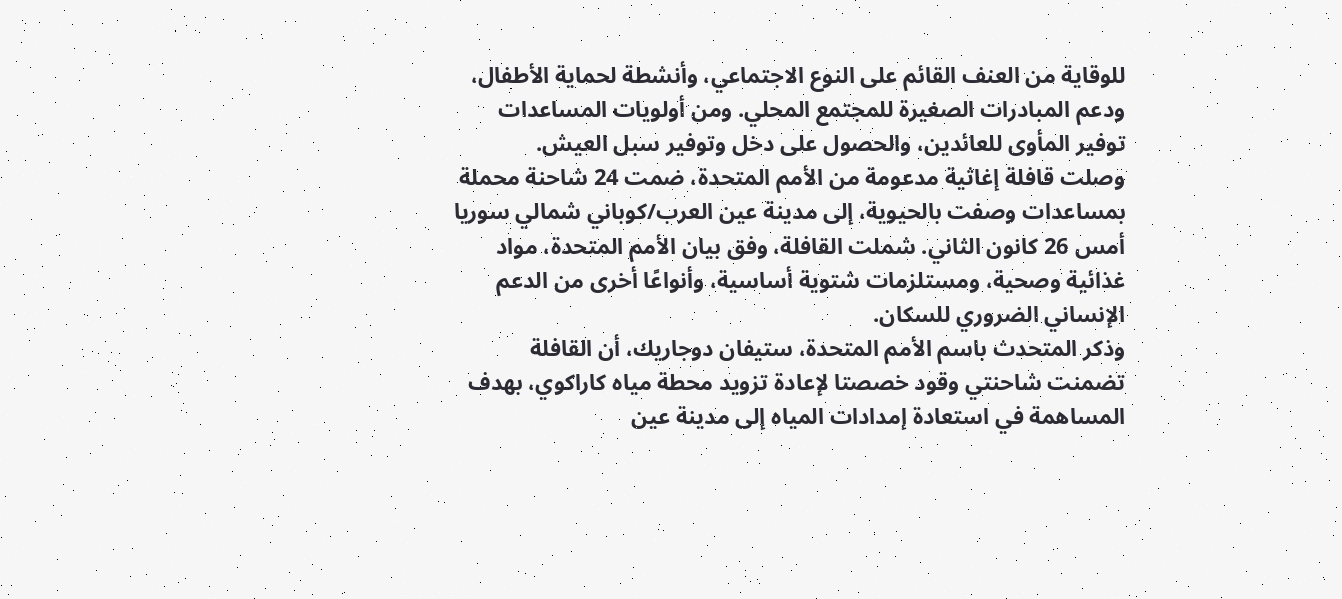للوقاية من العنف القائم على النوع الاجتماعي، وأنشطة لحماية الأطفال، ودعم المبادرات الصغيرة للمجتمع المحلي. ومن أولويات المساعدات توفير المأوى للعائدين، والحصول على دخل وتوفير سبل العيش.
وصلت قافلة إغاثية مدعومة من الأمم المتحدة، ضمت 24 شاحنة محملة بمساعدات وصفت بالحيوية، إلى مدينة عين العرب/كوباني شمالي سوريا أمس 26 كانون الثاني. شملت القافلة، وفق بيان الأمم المتحدة، مواد غذائية وصحية، ومستلزمات شتوية أساسية، وأنواعًا أخرى من الدعم الإنساني الضروري للسكان.
وذكر المتحدث باسم الأمم المتحدة، ستيفان دوجاريك، أن القافلة تضمنت شاحنتي وقود خصصتا لإعادة تزويد محطة مياه كاراكوي، بهدف المساهمة في استعادة إمدادات المياه إلى مدينة عين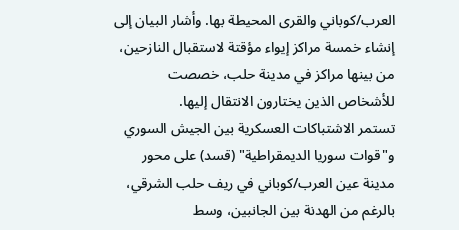العرب/كوباني والقرى المحيطة بها. وأشار البيان إلى إنشاء خمسة مراكز إيواء مؤقتة لاستقبال النازحين، من بينها مراكز في مدينة حلب، خصصت للأشخاص الذين يختارون الانتقال إليها.
تستمر الاشتباكات العسكرية بين الجيش السوري و"قوات سوريا الديمقراطية" (قسد) على محور مدينة عين العرب/كوباني في ريف حلب الشرقي، بالرغم من الهدنة بين الجانبين، وسط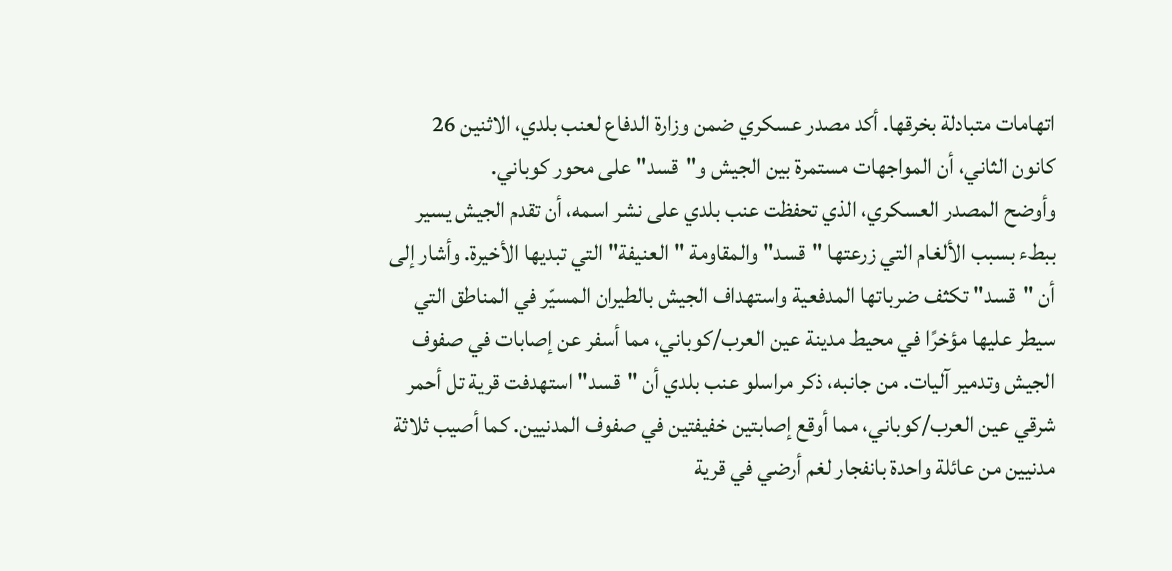اتهامات متبادلة بخرقها. أكد مصدر عسكري ضمن وزارة الدفاع لعنب بلدي، الاثنين 26 كانون الثاني، أن المواجهات مستمرة بين الجيش و"قسد" على محور كوباني.
وأوضح المصدر العسكري، الذي تحفظت عنب بلدي على نشر اسمه، أن تقدم الجيش يسير ببطء بسبب الألغام التي زرعتها "قسد" والمقاومة "العنيفة" التي تبديها الأخيرة. وأشار إلى أن "قسد" تكثف ضرباتها المدفعية واستهداف الجيش بالطيران المسيّر في المناطق التي سيطر عليها مؤخرًا في محيط مدينة عين العرب/كوباني، مما أسفر عن إصابات في صفوف الجيش وتدمير آليات. من جانبه، ذكر مراسلو عنب بلدي أن "قسد" استهدفت قرية تل أحمر شرقي عين العرب/كوباني، مما أوقع إصابتين خفيفتين في صفوف المدنيين. كما أصيب ثلاثة مدنيين من عائلة واحدة بانفجار لغم أرضي في قرية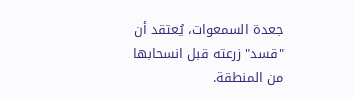جعدة السمعوات، يُعتقد أن "قسد" زرعته قبل انسحابها من المنطقة.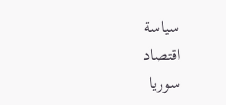سياسة
اقتصاد
سوريا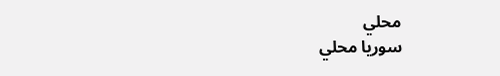محلي
سوريا محلي